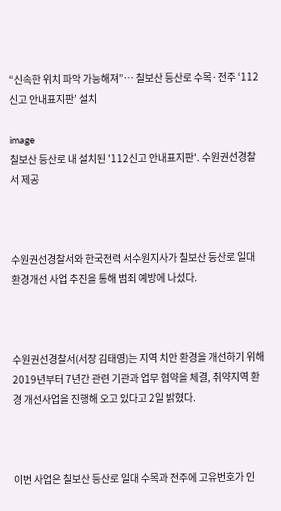“신속한 위치 파악 가능해져”… 칠보산 등산로 수목·전주 ‘112신고 안내표지판’ 설치

image
칠보산 등산로 내 설치된 '112신고 안내표지판'. 수원권선경찰서 제공



수원권선경찰서와 한국전력 서수원지사가 칠보산 등산로 일대 환경개선 사업 추진을 통해 범죄 예방에 나섰다.



수원권선경찰서(서장 김태영)는 지역 치안 환경을 개선하기 위해 2019년부터 7년간 관련 기관과 업무 협약을 체결, 취약지역 환경 개선사업을 진행해 오고 있다고 2일 밝혔다.



이번 사업은 칠보산 등산로 일대 수목과 전주에 고유번호가 인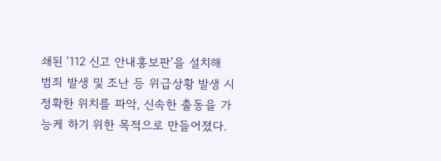쇄된 ‘112 신고 안내홍보판’을 설치해 범죄 발생 및 조난 등 위급상황 발생 시 정확한 위치를 파악, 신속한 출동을 가능케 하기 위한 목적으로 만들어졌다.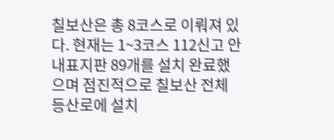칠보산은 총 8코스로 이뤄져 있다. 현재는 1~3코스 112신고 안내표지판 89개를 설치 완료했으며 점진적으로 칠보산 전체 등산로에 설치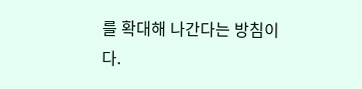를 확대해 나간다는 방침이다.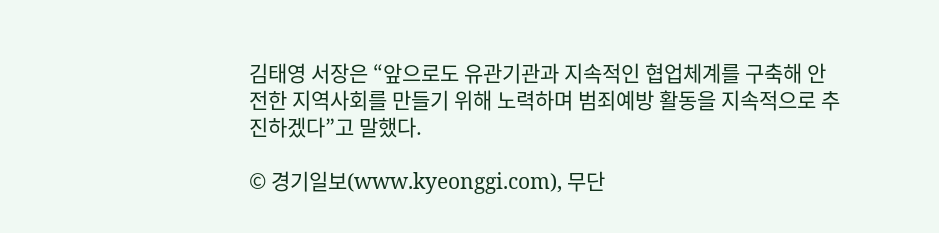김태영 서장은 “앞으로도 유관기관과 지속적인 협업체계를 구축해 안전한 지역사회를 만들기 위해 노력하며 범죄예방 활동을 지속적으로 추진하겠다”고 말했다.

© 경기일보(www.kyeonggi.com), 무단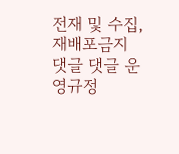전재 및 수집, 재배포금지
댓글 댓글 운영규정